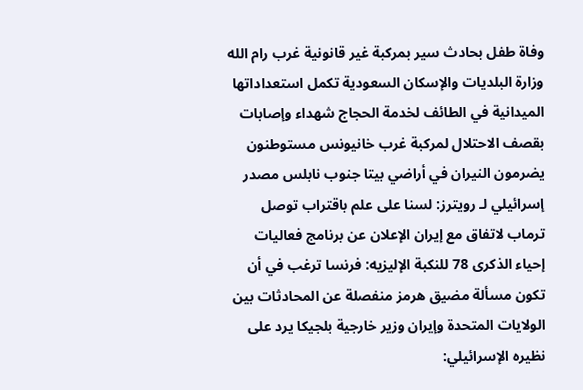وفاة طفل بحادث سير بمركبة غير قانونية غرب رام الله وزارة البلديات والإسكان السعودية تكمل استعداداتها الميدانية في الطائف لخدمة الحجاج شهداء وإصابات بقصف الاحتلال لمركبة غرب خانيونس مستوطنون يضرمون النيران في أراضي بيتا جنوب نابلس مصدر إسرائيلي لـ رويترز: لسنا على علم باقتراب توصل ترماب لاتفاق مع إيران الإعلان عن برنامج فعاليات إحياء الذكرى 78 للنكبة الإليزيه: فرنسا ترغب في أن تكون مسألة مضيق هرمز منفصلة عن المحادثات بين الولايات المتحدة وإيران وزير خارجية بلجيكا يرد على نظيره الإسرائيلي: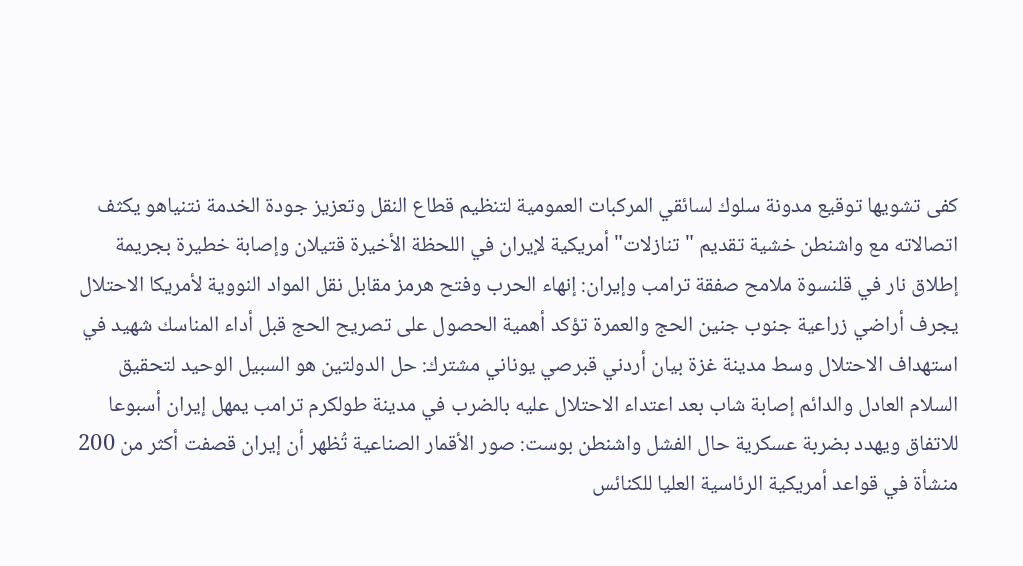كفى تشويها توقيع مدونة سلوك لسائقي المركبات العمومية لتنظيم قطاع النقل وتعزيز جودة الخدمة نتنياهو يكثف اتصالاته مع واشنطن خشية تقديم "تنازلات" أمريكية لإيران في اللحظة الأخيرة قتيلان وإصابة خطيرة بجريمة إطلاق نار في قلنسوة ملامح صفقة ترامب وإيران: إنهاء الحرب وفتح هرمز مقابل نقل المواد النووية لأمريكا الاحتلال يجرف أراضي زراعية جنوب جنين الحج والعمرة تؤكد أهمية الحصول على تصريح الحج قبل أداء المناسك شهيد في استهداف الاحتلال وسط مدينة غزة بيان أردني قبرصي يوناني مشترك: حل الدولتين هو السبيل الوحيد لتحقيق السلام العادل والدائم إصابة شاب بعد اعتداء الاحتلال عليه بالضرب في مدينة طولكرم ترامب يمهل إيران أسبوعا للاتفاق ويهدد بضربة عسكرية حال الفشل واشنطن بوست: صور الأقمار الصناعية تُظهر أن إيران قصفت أكثر من 200 منشأة في قواعد أمريكية الرئاسية العليا للكنائس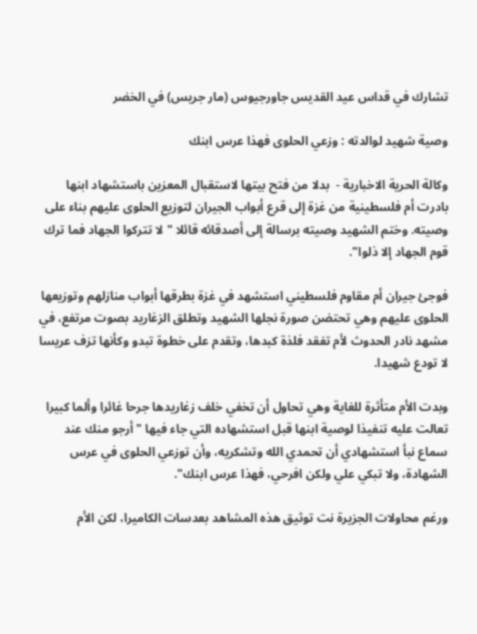تشارك في قداس عيد القديس جاورجيوس (مار جريس) في الخضر

وصية شهيد لوالدته : وزعي الحلوى فهذا عرس ابنك

وكالة الحرية الاخبارية -  بدلا من فتح بيتها لاستقبال المعزين باستشهاد ابنها بادرت أم فلسطينية من غزة إلى قرع أبواب الجيران لتوزيع الحلوى عليهم بناء على وصيته. وختم الشهيد وصيته برسالة إلى أصدقائه قائلا "لا تتركوا الجهاد فما ترك قوم الجهاد إلا ذلوا".

فوجئ جيران أم مقاوم فلسطيني استشهد في غزة بطرقها أبواب منازلهم وتوزيعها الحلوى عليهم وهي تحتضن صورة نجلها الشهيد وتطلق الزغاريد بصوت مرتفع، في مشهد نادر الحدوث لأم تفقد فلذة كبدها، وتقدم على خطوة تبدو وكأنها تزف عريسا لا تودع شهيدا.

وبدت الأم متأثرة للغاية وهي تحاول أن تخفي خلف زغاريدها جرحا غائرا وألما كبيرا تعالت عليه تنفيذا لوصية ابنها قبل استشهاده التي جاء فيها "أرجو منك عند سماع نبأ استشهادي أن تحمدي الله وتشكريه، وأن توزعي الحلوى في عرس الشهادة، ولا تبكي علي ولكن افرحي، فهذا عرس ابنك".

ورغم محاولات الجزيرة نت توثيق هذه المشاهد بعدسات الكاميرا، لكن الأم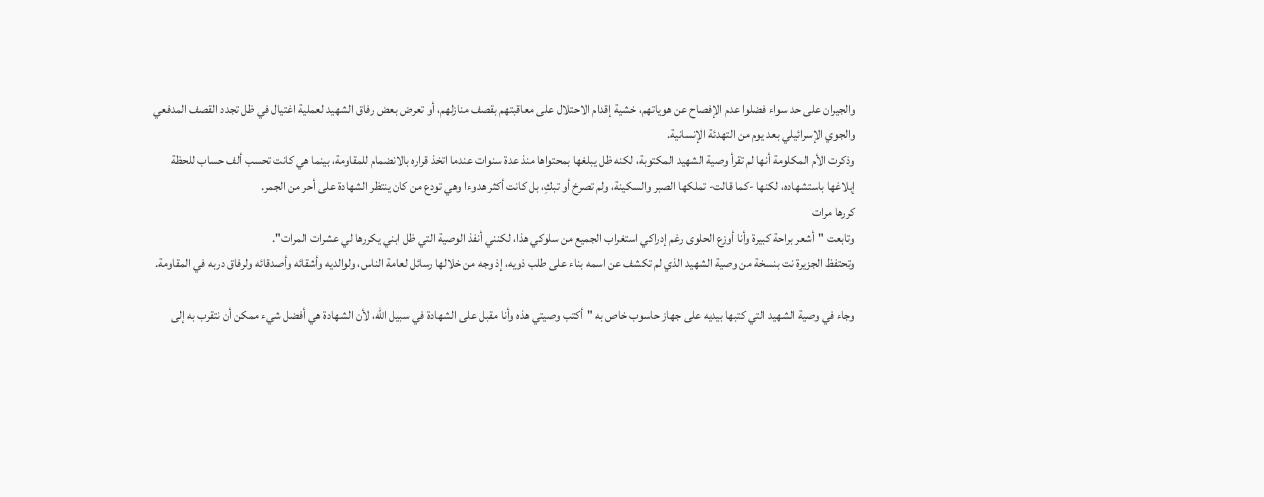والجيران على حد سواء فضلوا عدم الإفصاح عن هوياتهم، خشية إقدام الاحتلال على معاقبتهم بقصف منازلهم، أو تعرض بعض رفاق الشهيد لعملية اغتيال في ظل تجدد القصف المدفعي والجوي الإسرائيلي بعد يوم من التهدئة الإنسانية.
وذكرت الأم المكلومة أنها لم تقرأ وصية الشهيد المكتوبة، لكنه ظل يبلغها بمحتواها منذ عدة سنوات عندما اتخذ قراره بالانضمام للمقاومة، بينما هي كانت تحسب ألف حساب للحظة إبلاغها باستشهاده، لكنها -كما قالت- تملكها الصبر والسكينة، ولم تصرخ أو تبكِ، بل كانت أكثر هدوءا وهي تودع من كان ينتظر الشهادة على أحر من الجمر.
كررها مرات
وتابعت "أشعر براحة كبيرة وأنا أوزع الحلوى رغم إدراكي استغراب الجميع من سلوكي هذا، لكنني أنفذ الوصية التي ظل ابني يكررها لي عشرات المرات".
وتحتفظ الجزيرة نت بنسخة من وصية الشهيد الذي لم تكشف عن اسمه بناء على طلب ذويه، إذ وجه من خلالها رسائل لعامة الناس، ولوالديه وأشقائه وأصدقائه ولرفاق دربه في المقاومة.

وجاء في وصية الشهيد التي كتبها بيديه على جهاز حاسوب خاص به "أكتب وصيتي هذه وأنا مقبل على الشهادة في سبيل الله، لأن الشهادة هي أفضل شيء ممكن أن نتقرب به إلى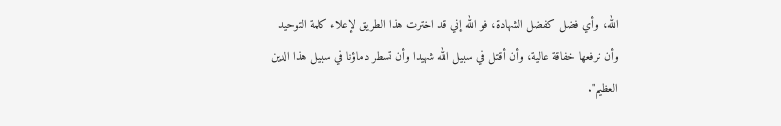الله، وأي فضل كفضل الشهادة، فو الله إني قد اخترت هذا الطريق لإعلاء كلمة التوحيد وأن نرفعها خفاقة عالية، وأن أقتل في سبيل الله شهيدا وأن تسطر دماؤنا في سبيل هذا الدين العظيم".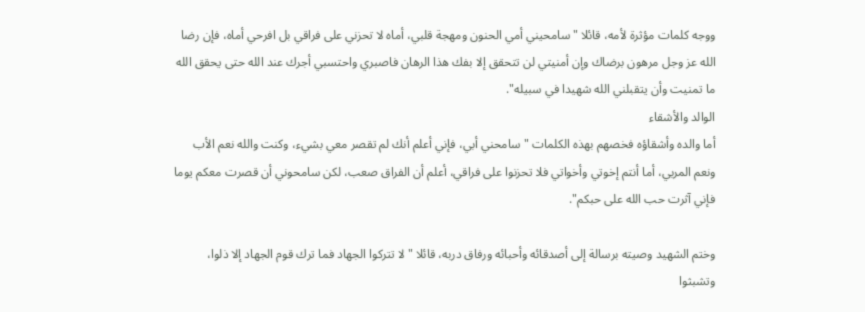ووجه كلمات مؤثرة لأمه، قائلا "سامحيني أمي الحنون ومهجة قلبي، أماه لا تحزني على فراقي بل افرحي أماه، فإن رضا الله عز وجل مرهون برضاك وإن أمنيتي لن تتحقق إلا بفك هذا الرهان فاصبري واحتسبي أجرك عند الله حتى يحقق الله ما تمنيت وأن يتقبلني الله شهيدا في سبيله".
الوالد والأشقاء
أما والده وأشقاؤه فخصهم بهذه الكلمات "سامحني أبي، فإني أعلم أنك لم تقصر معي بشيء، وكنت والله نعم الأب ونعم المربي، أما أنتم إخوتي وأخواتي فلا تحزنوا على فراقي، أعلم أن الفراق صعب، لكن سامحوني أن قصرت معكم يوما فإني آثرت حب الله على حبكم".

وختم الشهيد وصيته برسالة إلى أصدقائه وأحبائه ورفاق دربه، قائلا "لا تتركوا الجهاد فما ترك قوم الجهاد إلا ذلوا، وتشبثوا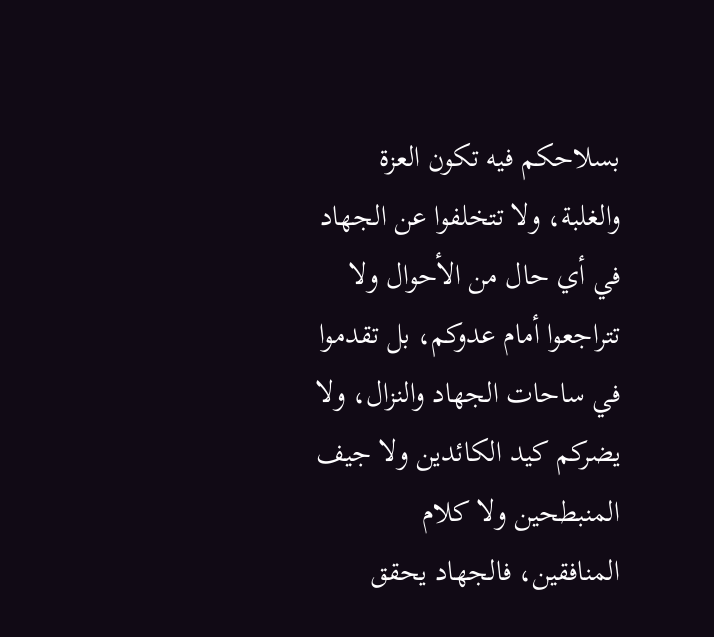بسلاحكم فيه تكون العزة والغلبة، ولا تتخلفوا عن الجهاد في أي حال من الأحوال ولا تتراجعوا أمام عدوكم، بل تقدموا في ساحات الجهاد والنزال، ولا يضركم كيد الكائدين ولا جيف المنبطحين ولا كلام المنافقين، فالجهاد يحقق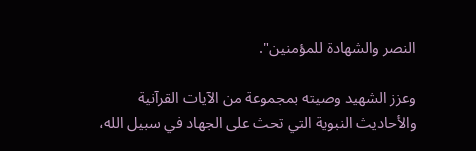النصر والشهادة للمؤمنين".

وعزز الشهيد وصيته بمجموعة من الآيات القرآنية والأحاديث النبوية التي تحث على الجهاد في سبيل الله،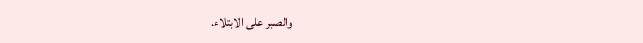والصبر على الابتلاء.